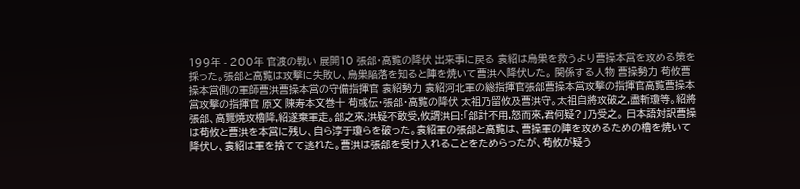199年 - 200年 官渡の戦い 展開10 張郃・高覧の降伏 出来事に戻る 袁紹は烏巣を救うより曹操本営を攻める策を採った。張郃と高覧は攻撃に失敗し、烏巣陥落を知ると陣を焼いて曹洪へ降伏した。 関係する人物 曹操勢力 荀攸曹操本営側の軍師曹洪曹操本営の守備指揮官 袁紹勢力 袁紹河北軍の総指揮官張郃曹操本営攻撃の指揮官高覧曹操本営攻撃の指揮官 原文 陳寿本文巻十 荀彧伝・張郃・高覧の降伏 太祖乃留攸及曹洪守。太祖自將攻破之,盡斬瓊等。紹將張郃、高覽燒攻櫓降,紹遂棄軍走。郃之來,洪疑不敢受,攸謂洪曰:「郃計不用,怒而來,君何疑?」乃受之。 日本語対訳曹操は荀攸と曹洪を本営に残し、自ら淳于瓊らを破った。袁紹軍の張郃と高覧は、曹操軍の陣を攻めるための櫓を焼いて降伏し、袁紹は軍を捨てて逃れた。曹洪は張郃を受け入れることをためらったが、荀攸が疑う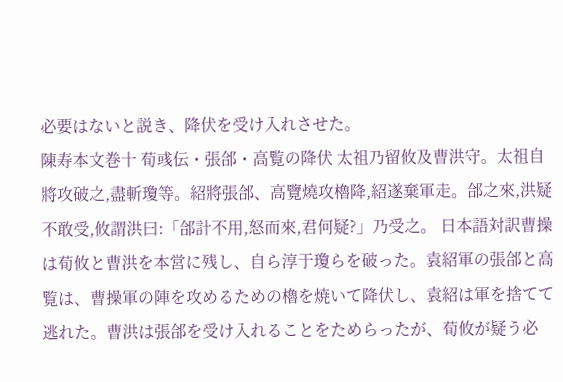必要はないと説き、降伏を受け入れさせた。
陳寿本文巻十 荀彧伝・張郃・高覧の降伏 太祖乃留攸及曹洪守。太祖自將攻破之,盡斬瓊等。紹將張郃、高覽燒攻櫓降,紹遂棄軍走。郃之來,洪疑不敢受,攸謂洪曰:「郃計不用,怒而來,君何疑?」乃受之。 日本語対訳曹操は荀攸と曹洪を本営に残し、自ら淳于瓊らを破った。袁紹軍の張郃と高覧は、曹操軍の陣を攻めるための櫓を焼いて降伏し、袁紹は軍を捨てて逃れた。曹洪は張郃を受け入れることをためらったが、荀攸が疑う必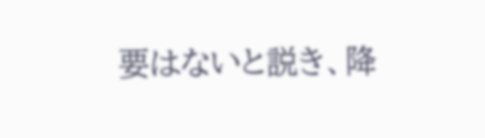要はないと説き、降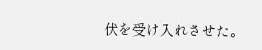伏を受け入れさせた。